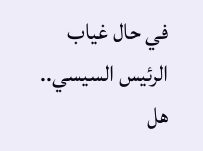في حال غياب الرئيس السيسي.. هل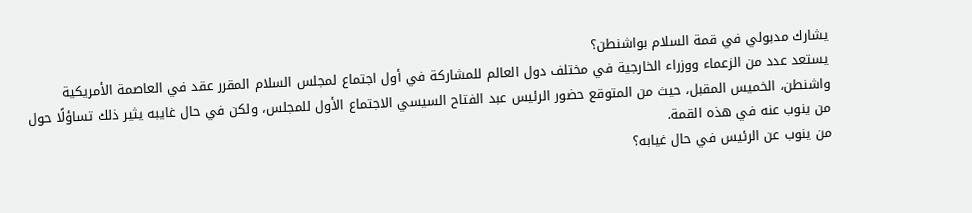يشارك مدبولي في قمة السلام بواشنطن؟
يستعد عدد من الزعماء ووزراء الخارجية في مختلف دول العالم للمشاركة في أول اجتماع لمجلس السلام المقرر عقد في العاصمة الأمريكية واشنطن، الخميس المقبل، حيث من المتوقع حضور الرئيس عبد الفتاح السيسي الاجتماع الأول للمجلس، ولكن في حال غايبه يثير ذلك تساؤلًا حول من ينوب عنه في هذه القمة.
من ينوب عن الرئيس في حال غيابه؟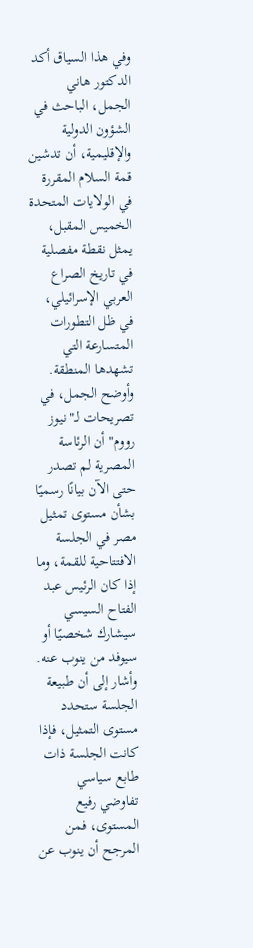وفي هذا السياق أكد الدكتور هاني الجمل، الباحث في الشؤون الدولية والإقليمية، أن تدشين قمة السلام المقررة في الولايات المتحدة الخميس المقبل، يمثل نقطة مفصلية في تاريخ الصراع العربي الإسرائيلي، في ظل التطورات المتسارعة التي تشهدها المنطقة.
وأوضح الجمل، في تصريحات لـ"نيوز رووم" أن الرئاسة المصرية لم تصدر حتى الآن بيانًا رسميًا بشأن مستوى تمثيل مصر في الجلسة الافتتاحية للقمة، وما إذا كان الرئيس عبد الفتاح السيسي سيشارك شخصيًا أو سيوفد من ينوب عنه.
وأشار إلى أن طبيعة الجلسة ستحدد مستوى التمثيل، فإذا كانت الجلسة ذات طابع سياسي تفاوضي رفيع المستوى، فمن المرجح أن ينوب عن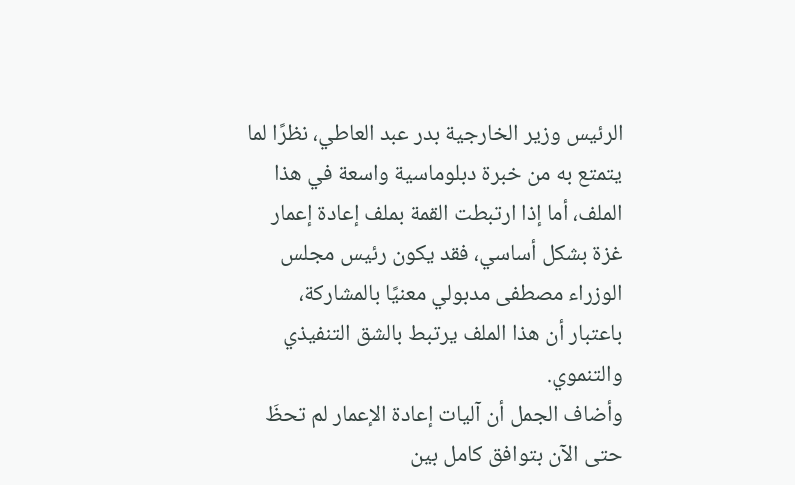الرئيس وزير الخارجية بدر عبد العاطي، نظرًا لما يتمتع به من خبرة دبلوماسية واسعة في هذا الملف، أما إذا ارتبطت القمة بملف إعادة إعمار غزة بشكل أساسي، فقد يكون رئيس مجلس الوزراء مصطفى مدبولي معنيًا بالمشاركة، باعتبار أن هذا الملف يرتبط بالشق التنفيذي والتنموي.
وأضاف الجمل أن آليات إعادة الإعمار لم تحظَ حتى الآن بتوافق كامل بين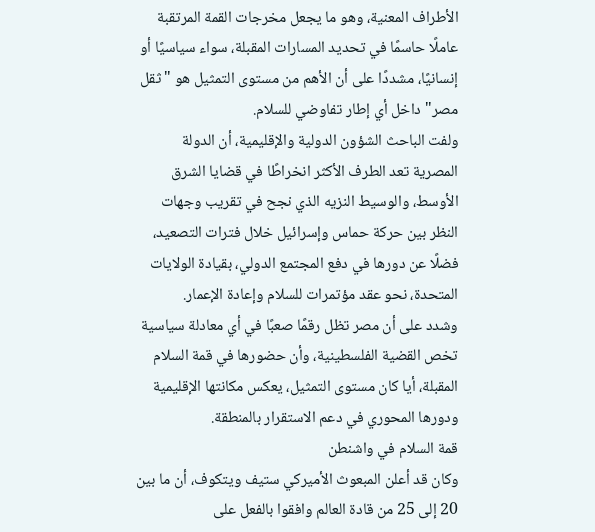الأطراف المعنية، وهو ما يجعل مخرجات القمة المرتقبة عاملًا حاسمًا في تحديد المسارات المقبلة، سواء سياسيًا أو إنسانيًا، مشددًا على أن الأهم من مستوى التمثيل هو "ثقل مصر" داخل أي إطار تفاوضي للسلام.
ولفت الباحث الشؤون الدولية والإقليمية، أن الدولة المصرية تعد الطرف الأكثر انخراطًا في قضايا الشرق الأوسط، والوسيط النزيه الذي نجح في تقريب وجهات النظر بين حركة حماس وإسرائيل خلال فترات التصعيد، فضلًا عن دورها في دفع المجتمع الدولي، بقيادة الولايات المتحدة، نحو عقد مؤتمرات للسلام وإعادة الإعمار.
وشدد على أن مصر تظل رقمًا صعبًا في أي معادلة سياسية تخص القضية الفلسطينية، وأن حضورها في قمة السلام المقبلة، أيا كان مستوى التمثيل، يعكس مكانتها الإقليمية ودورها المحوري في دعم الاستقرار بالمنطقة.
قمة السلام في واشنطن
وكان قد أعلن المبعوث الأميركي ستيف ويتكوف، أن ما بين 20 إلى 25 من قادة العالم وافقوا بالفعل على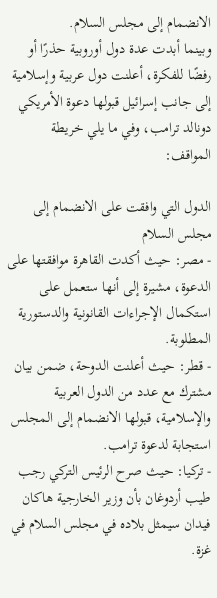الانضمام إلى مجلس السلام.
وبينما أبدت عدة دول أوروبية حذرًا أو رفضًا للفكرة، أعلنت دول عربية وإسلامية إلى جانب إسرائيل قبولها دعوة الأمريكي دونالد ترامب، وفي ما يلي خريطة المواقف:

الدول التي وافقت على الانضمام إلى مجلس السلام
- مصر: حيث أكدت القاهرة موافقتها على الدعوة، مشيرة إلى أنها ستعمل على استكمال الإجراءات القانونية والدستورية المطلوبة.
- قطر: حيث أعلنت الدوحة، ضمن بيان مشترك مع عدد من الدول العربية والإسلامية، قبولها الانضمام إلى المجلس استجابة لدعوة ترامب.
- تركيا: حيث صرح الرئيس التركي رجب طيب أردوغان بأن وزير الخارجية هاكان فيدان سيمثل بلاده في مجلس السلام في غزة.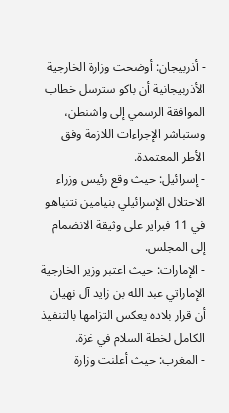- أذربيجان: أوضحت وزارة الخارجية الأذربيجانية أن باكو سترسل خطاب الموافقة الرسمي إلى واشنطن، وستباشر الإجراءات اللازمة وفق الأطر المعتمدة.
- إسرائيل: حيث وقع رئيس وزراء الاحتلال الإسرائيلي بنيامين نتنياهو في 11 فبراير على وثيقة الانضمام إلى المجلس.
- الإمارات: حيث اعتبر وزير الخارجية الإماراتي عبد الله بن زايد آل نهيان أن قرار بلاده يعكس التزامها بالتنفيذ الكامل لخطة السلام في غزة.
- المغرب: حيث أعلنت وزارة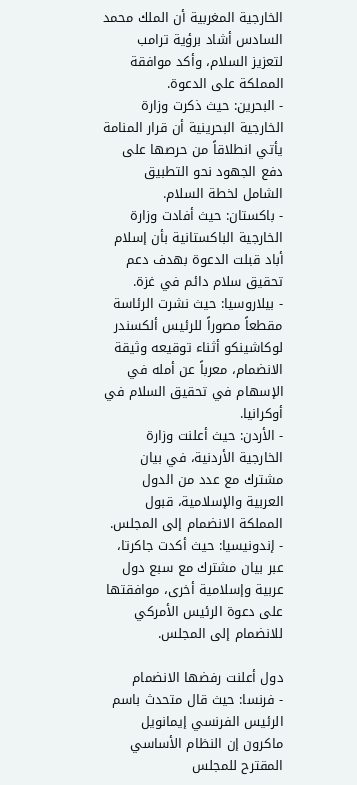الخارجية المغربية أن الملك محمد السادس أشاد برؤية ترامب لتعزيز السلام، وأكد موافقة المملكة على الدعوة.
- البحرين: حيث ذكرت وزارة الخارجية البحرينية أن قرار المنامة يأتي انطلاقاً من حرصها على دفع الجهود نحو التطبيق الشامل لخطة السلام.
- باكستان: حيث أفادت وزارة الخارجية الباكستانية بأن إسلام أباد قبلت الدعوة بهدف دعم تحقيق سلام دائم في غزة.
- بيلاروسيا: حيث نشرت الرئاسة مقطعاً مصوراً للرئيس ألكسندر لوكاشينكو أثناء توقيعه وثيقة الانضمام، معرباً عن أمله في الإسهام في تحقيق السلام في أوكرانيا.
- الأردن: حيث أعلنت وزارة الخارجية الأردنية، في بيان مشترك مع عدد من الدول العربية والإسلامية، قبول المملكة الانضمام إلى المجلس.
- إندونيسيا: حيث أكدت جاكرتا، عبر بيان مشترك مع سبع دول عربية وإسلامية أخرى، موافقتها على دعوة الرئيس الأمركي للانضمام إلى المجلس.

دول أعلنت رفضها الانضمام
- فرنسا: حيث قال متحدث باسم الرئيس الفرنسي إيمانويل ماكرون إن النظام الأساسي المقترح للمجلس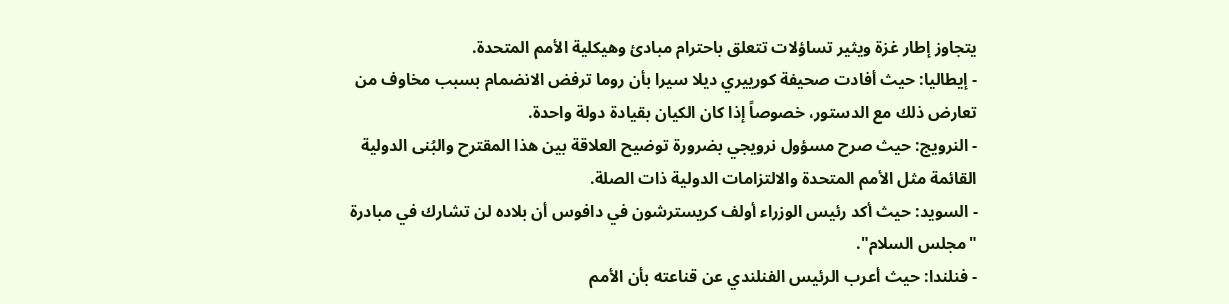يتجاوز إطار غزة ويثير تساؤلات تتعلق باحترام مبادئ وهيكلية الأمم المتحدة.
- إيطاليا: حيث أفادت صحيفة كورييري ديلا سيرا بأن روما ترفض الانضمام بسبب مخاوف من تعارض ذلك مع الدستور، خصوصاً إذا كان الكيان بقيادة دولة واحدة.
- النرويج: حيث صرح مسؤول نرويجي بضرورة توضيح العلاقة بين هذا المقترح والبُنى الدولية القائمة مثل الأمم المتحدة والالتزامات الدولية ذات الصلة.
- السويد: حيث أكد رئيس الوزراء أولف كريسترشون في دافوس أن بلاده لن تشارك في مبادرة "مجلس السلام".
- فنلندا: حيث أعرب الرئيس الفنلندي عن قناعته بأن الأمم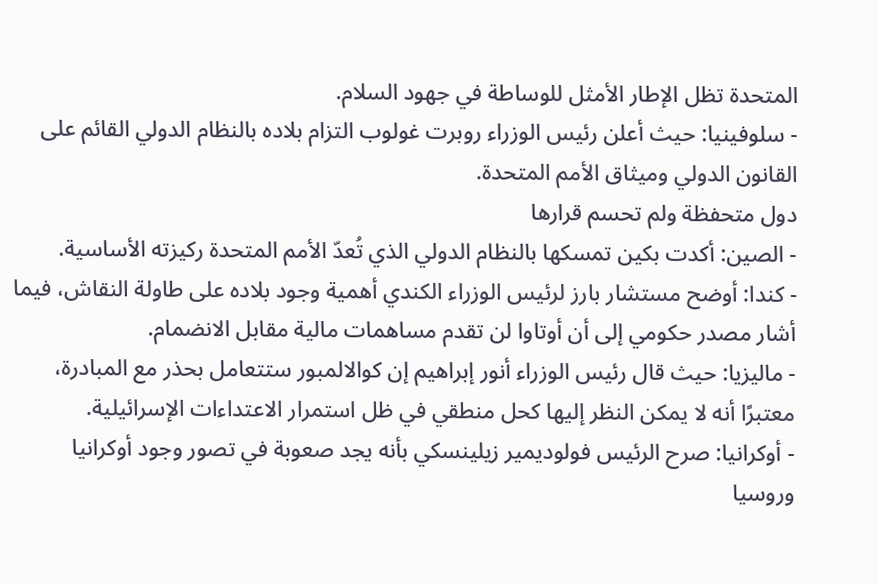المتحدة تظل الإطار الأمثل للوساطة في جهود السلام.
- سلوفينيا: حيث أعلن رئيس الوزراء روبرت غولوب التزام بلاده بالنظام الدولي القائم على القانون الدولي وميثاق الأمم المتحدة.
دول متحفظة ولم تحسم قرارها
- الصين: أكدت بكين تمسكها بالنظام الدولي الذي تُعدّ الأمم المتحدة ركيزته الأساسية.
- كندا: أوضح مستشار بارز لرئيس الوزراء الكندي أهمية وجود بلاده على طاولة النقاش، فيما أشار مصدر حكومي إلى أن أوتاوا لن تقدم مساهمات مالية مقابل الانضمام.
- ماليزيا: حيث قال رئيس الوزراء أنور إبراهيم إن كوالالمبور ستتعامل بحذر مع المبادرة، معتبرًا أنه لا يمكن النظر إليها كحل منطقي في ظل استمرار الاعتداءات الإسرائيلية.
- أوكرانيا: صرح الرئيس فولوديمير زيلينسكي بأنه يجد صعوبة في تصور وجود أوكرانيا وروسيا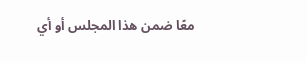معًا ضمن هذا المجلس أو أي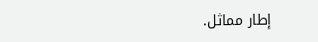إطار مماثل.